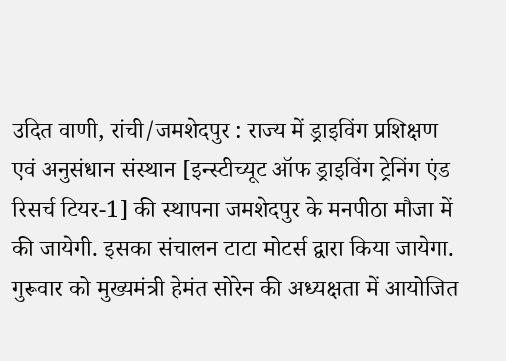उदित वाणी, रांची/जमशेदपुर : राज्य में ड्राइविंग प्रशिक्षण एवं अनुसंधान संस्थान [इन्स्टीच्यूट ऑफ ड्राइविंग ट्रेनिंग एंड रिसर्च टियर-1] की स्थापना जमशेदपुर के मनपीठा मौजा में की जायेगी. इसका संचालन टाटा मोटर्स द्वारा किया जायेगा. गुरूवार को मुख्यमंत्री हेमंत सोरेन की अध्यक्षता में आयोजित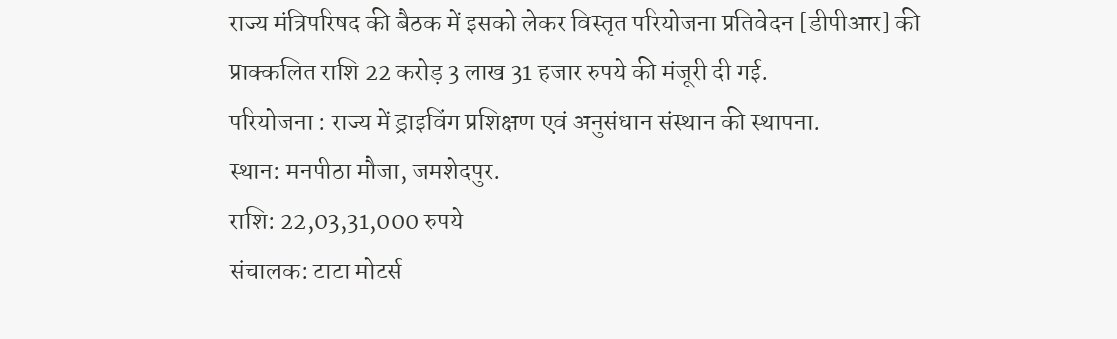राज्य मंत्रिपरिषद की बैठक में इसको लेकर विस्तृत परियोजना प्रतिवेदन [डीपीआर] की प्राक्कलित राशि 22 करोड़ 3 लाख 31 हजार रुपये की मंजूरी दी गई.
परियोजना : राज्य में ड्राइविंग प्रशिक्षण एवं अनुसंधान संस्थान की स्थापना.
स्थान: मनपीठा मौजा, जमशेदपुर.
राशि: 22,03,31,000 रुपये
संचालक: टाटा मोटर्स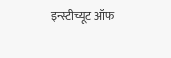इन्स्टीच्यूट ऑफ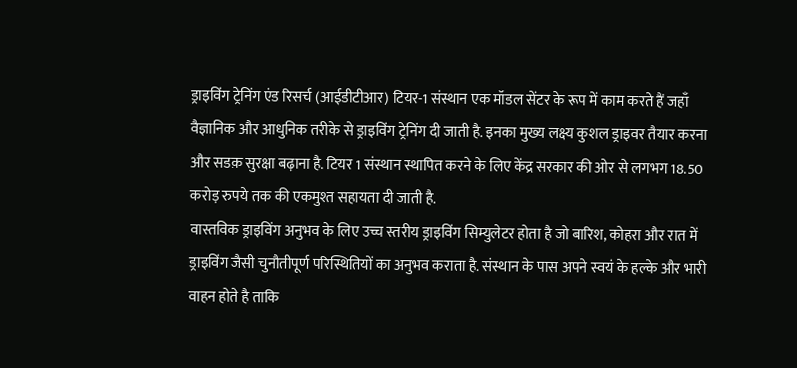ड्राइविंग ट्रेनिंग एंड रिसर्च (आईडीटीआर) टियर-1 संस्थान एक मॉडल सेंटर के रूप में काम करते हैं जहाँ वैज्ञानिक और आधुनिक तरीके से ड्राइविंग ट्रेनिंग दी जाती है. इनका मुख्य लक्ष्य कुशल ड्राइवर तैयार करना और सडक़ सुरक्षा बढ़ाना है. टियर 1 संस्थान स्थापित करने के लिए केंद्र सरकार की ओर से लगभग 18.50 करोड़ रुपये तक की एकमुश्त सहायता दी जाती है.
वास्तविक ड्राइविंग अनुभव के लिए उच्च स्तरीय ड्राइविंग सिम्युलेटर होता है जो बारिश, कोहरा और रात में ड्राइविंग जैसी चुनौतीपूर्ण परिस्थितियों का अनुभव कराता है. संस्थान के पास अपने स्वयं के हल्के और भारी वाहन होते है ताकि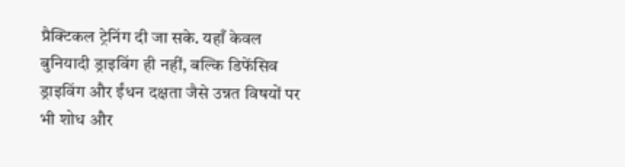प्रैक्टिकल ट्रेनिंग दी जा सके. यहाँ केवल बुनियादी ड्राइविंग ही नहीं, बल्कि डिफेंसिव ड्राइविंग और ईंधन दक्षता जैसे उन्नत विषयों पर भी शोध और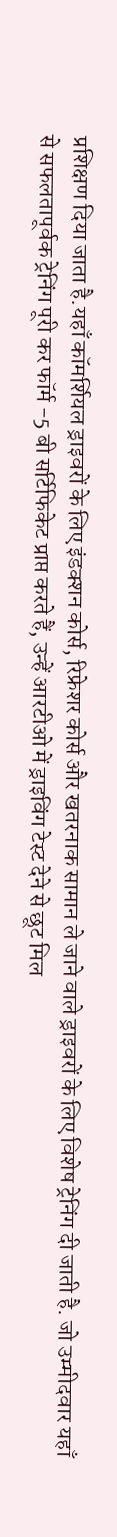प्रशिक्षण दिया जाता है.यहाँ कॉमर्शियल ड्राइवरों के लिए इंडक्शन कोर्स, रिफ्रेशर कोर्स और खतरनाक सामान ले जाने वाले ड्राइवरों के लिए विशेष ट्रेनिंग दी जाती है. जो उम्मीदवार यहाँ से सफलतापूर्वक ट्रेनिंग पूरी कर फॉर्म -5 बी सर्टिफिकेट प्राप्त करते हैं, उन्हें आरटीओ में ड्राइविंग टेस्ट देने से छूट मिल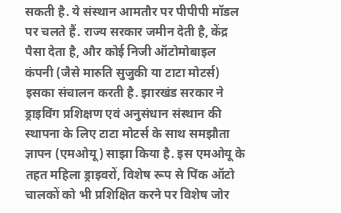सकती है. ये संस्थान आमतौर पर पीपीपी मॉडल पर चलते हैं. राज्य सरकार जमीन देती है, केंद्र पैसा देता है, और कोई निजी ऑटोमोबाइल कंपनी (जैसे मारुति सुजुकी या टाटा मोटर्स) इसका संचालन करती है. झारखंड सरकार ने ड्राइविंग प्रशिक्षण एवं अनुसंधान संस्थान की स्थापना के लिए टाटा मोटर्स के साथ समझौता ज्ञापन (एमओयू) साझा किया है. इस एमओयू के तहत महिला ड्राइवरों, विशेष रूप से पिंक ऑटो चालकों को भी प्रशिक्षित करने पर विशेष जोर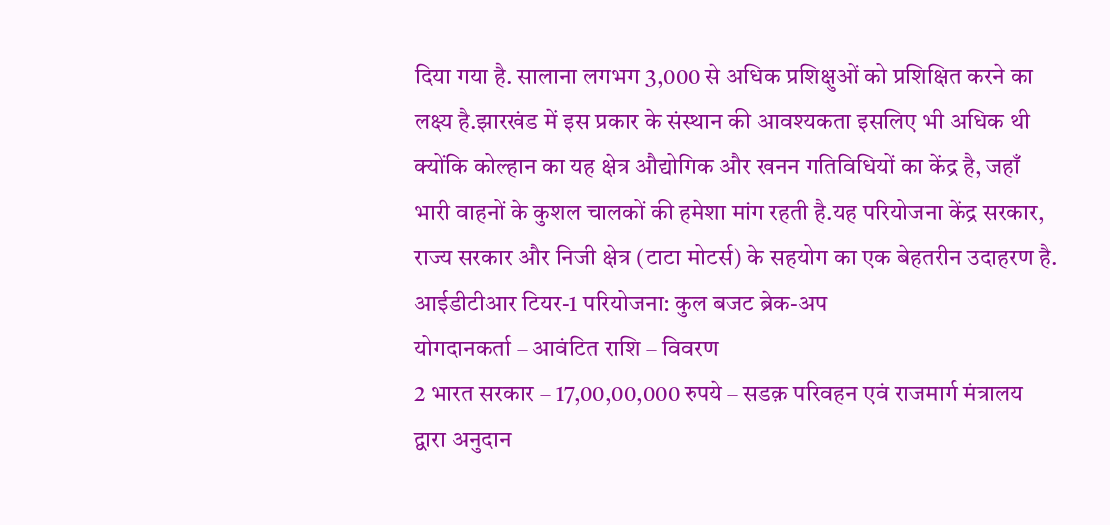दिया गया है. सालाना लगभग 3,000 से अधिक प्रशिक्षुओं को प्रशिक्षित करने का लक्ष्य है.झारखंड में इस प्रकार के संस्थान की आवश्यकता इसलिए भी अधिक थी क्योंकि कोल्हान का यह क्षेत्र औद्योगिक और खनन गतिविधियों का केंद्र है, जहाँ भारी वाहनों के कुशल चालकों की हमेशा मांग रहती है.यह परियोजना केंद्र सरकार, राज्य सरकार और निजी क्षेत्र (टाटा मोटर्स) के सहयोग का एक बेहतरीन उदाहरण है.
आईडीटीआर टियर-1 परियोजना: कुल बजट ब्रेक-अप
योगदानकर्ता – आवंटित राशि – विवरण
2 भारत सरकार – 17,00,00,000 रुपये – सडक़ परिवहन एवं राजमार्ग मंत्रालय द्वारा अनुदान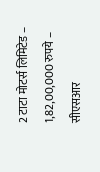2 टाटा मोटर्स लिमिटेड – 1,82,00,000 रुपये – सीएसआर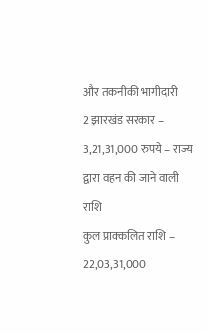और तकनीकी भागीदारी
2 झारखंड सरकार – 3,21,31,000 रुपये – राज्य द्वारा वहन की जाने वाली राशि
कुल प्राक्कलित राशि – 22,03,31,000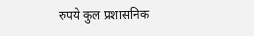रुपये कुल प्रशासनिक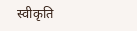स्वीकृति